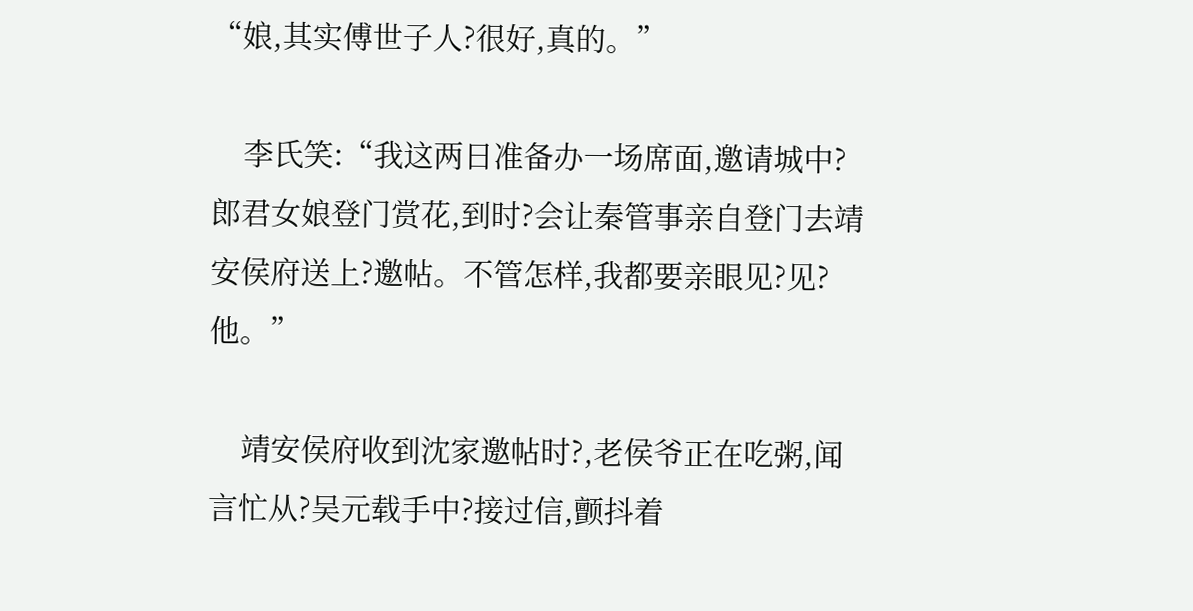“娘,其实傅世子人?很好,真的。”

    李氏笑:“我这两日准备办一场席面,邀请城中?郎君女娘登门赏花,到时?会让秦管事亲自登门去靖安侯府送上?邀帖。不管怎样,我都要亲眼见?见?他。”

    靖安侯府收到沈家邀帖时?,老侯爷正在吃粥,闻言忙从?吴元载手中?接过信,颤抖着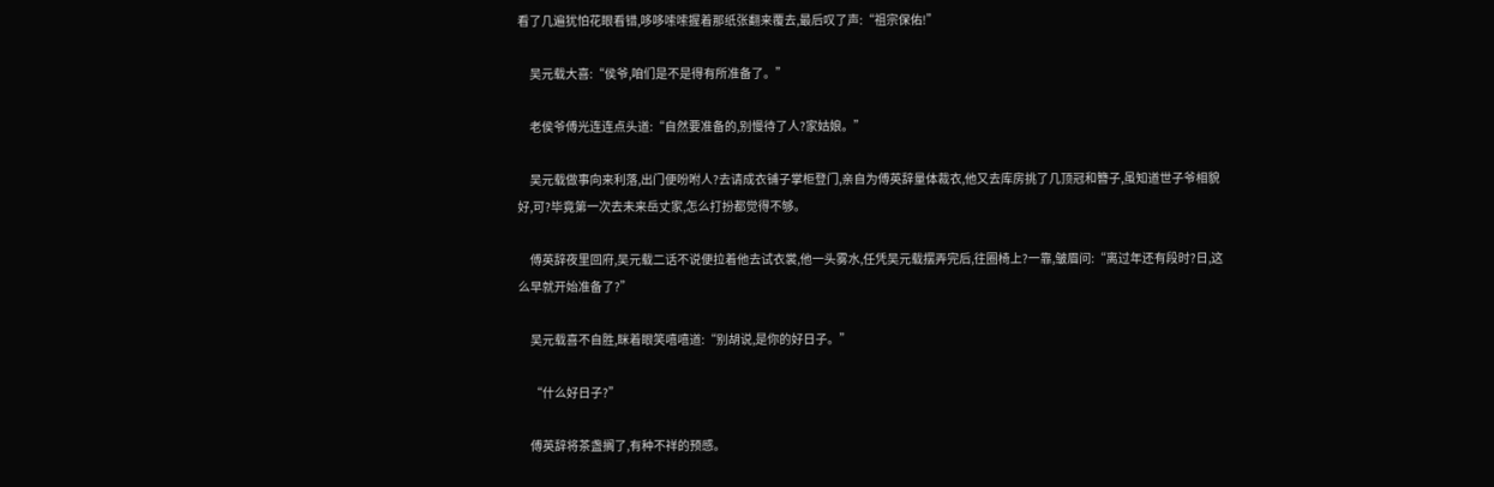看了几遍犹怕花眼看错,哆哆嗦嗦握着那纸张翻来覆去,最后叹了声:“祖宗保佑!”

    吴元载大喜:“侯爷,咱们是不是得有所准备了。”

    老侯爷傅光连连点头道:“自然要准备的,别慢待了人?家姑娘。”

    吴元载做事向来利落,出门便吩咐人?去请成衣铺子掌柜登门,亲自为傅英辞量体裁衣,他又去库房挑了几顶冠和簪子,虽知道世子爷相貌好,可?毕竟第一次去未来岳丈家,怎么打扮都觉得不够。

    傅英辞夜里回府,吴元载二话不说便拉着他去试衣裳,他一头雾水,任凭吴元载摆弄完后,往圈椅上?一靠,皱眉问:“离过年还有段时?日,这么早就开始准备了?”

    吴元载喜不自胜,眯着眼笑嘻嘻道:“别胡说,是你的好日子。”

    “什么好日子?”

    傅英辞将茶盏搁了,有种不祥的预感。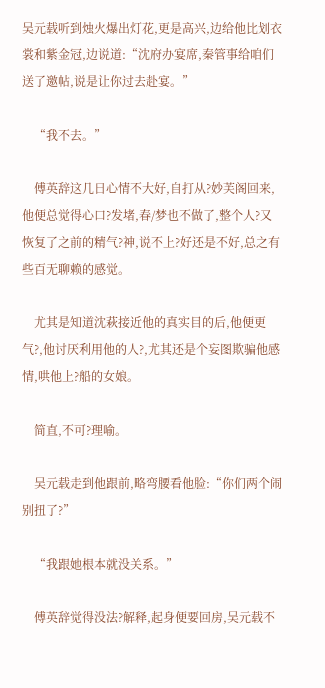吴元载听到烛火爆出灯花,更是高兴,边给他比划衣裳和紫金冠,边说道:“沈府办宴席,秦管事给咱们送了邀帖,说是让你过去赴宴。”

    “我不去。”

    傅英辞这几日心情不大好,自打从?妙芙阁回来,他便总觉得心口?发堵,春/梦也不做了,整个人?又恢复了之前的精气?神,说不上?好还是不好,总之有些百无聊赖的感觉。

    尤其是知道沈萩接近他的真实目的后,他便更气?,他讨厌利用他的人?,尤其还是个妄图欺骗他感情,哄他上?船的女娘。

    简直,不可?理喻。

    吴元载走到他跟前,略弯腰看他脸:“你们两个闹别扭了?”

    “我跟她根本就没关系。”

    傅英辞觉得没法?解释,起身便要回房,吴元载不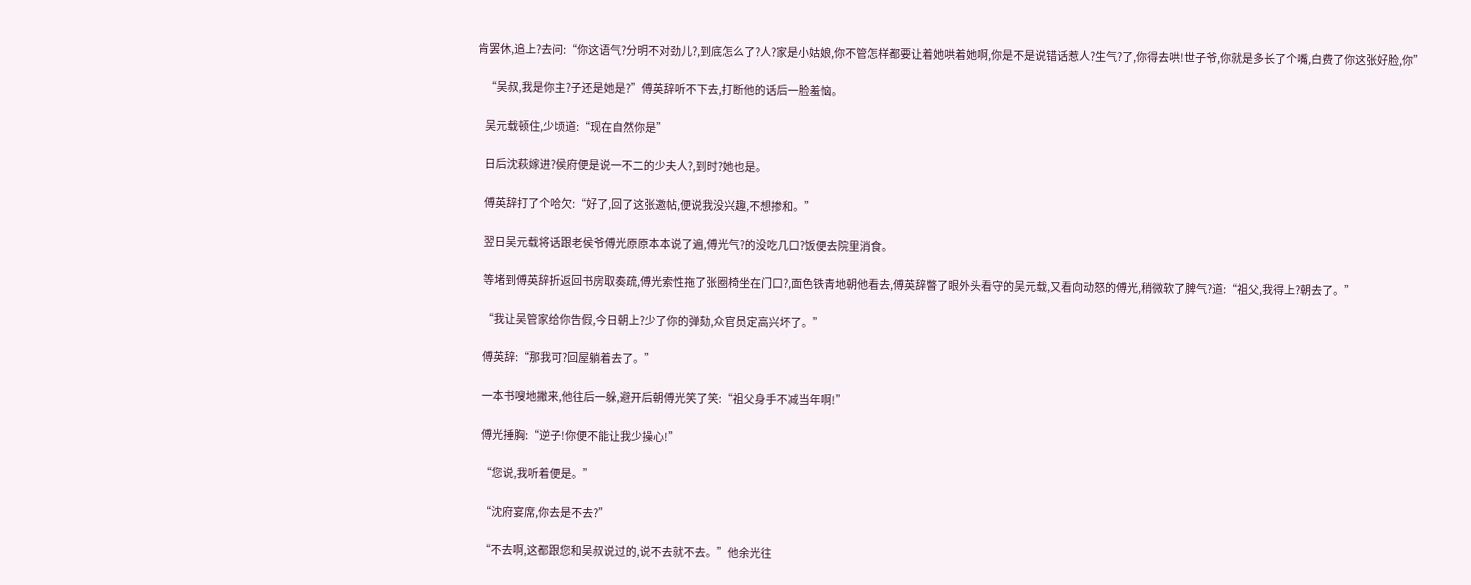肯罢休,追上?去问:“你这语气?分明不对劲儿?,到底怎么了?人?家是小姑娘,你不管怎样都要让着她哄着她啊,你是不是说错话惹人?生气?了,你得去哄!世子爷,你就是多长了个嘴,白费了你这张好脸,你”

    “吴叔,我是你主?子还是她是?”傅英辞听不下去,打断他的话后一脸羞恼。

    吴元载顿住,少顷道:“现在自然你是”

    日后沈萩嫁进?侯府便是说一不二的少夫人?,到时?她也是。

    傅英辞打了个哈欠:“好了,回了这张邀帖,便说我没兴趣,不想掺和。”

    翌日吴元载将话跟老侯爷傅光原原本本说了遍,傅光气?的没吃几口?饭便去院里消食。

    等堵到傅英辞折返回书房取奏疏,傅光索性拖了张圈椅坐在门口?,面色铁青地朝他看去,傅英辞瞥了眼外头看守的吴元载,又看向动怒的傅光,稍微软了脾气?道:“祖父,我得上?朝去了。”

    “我让吴管家给你告假,今日朝上?少了你的弹劾,众官员定高兴坏了。”

    傅英辞:“那我可?回屋躺着去了。”

    一本书嗖地撇来,他往后一躲,避开后朝傅光笑了笑:“祖父身手不减当年啊!”

    傅光捶胸:“逆子!你便不能让我少操心!”

    “您说,我听着便是。”

    “沈府宴席,你去是不去?”

    “不去啊,这都跟您和吴叔说过的,说不去就不去。”他余光往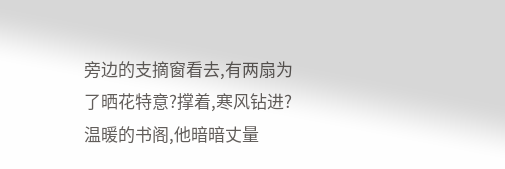旁边的支摘窗看去,有两扇为了晒花特意?撑着,寒风钻进?温暖的书阁,他暗暗丈量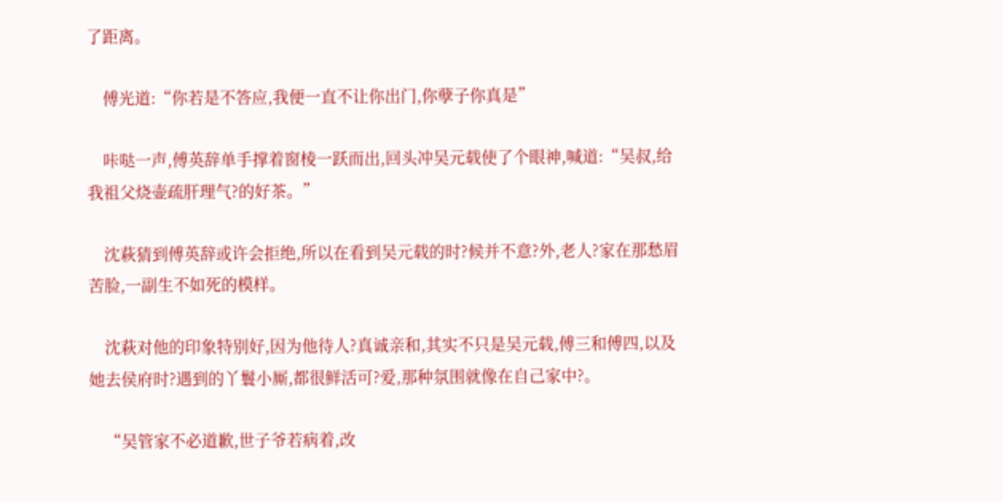了距离。

    傅光道:“你若是不答应,我便一直不让你出门,你孽子你真是”

    咔哒一声,傅英辞单手撑着窗棱一跃而出,回头冲吴元载使了个眼神,喊道:“吴叔,给我祖父烧壶疏肝理气?的好茶。”

    沈萩猜到傅英辞或许会拒绝,所以在看到吴元载的时?候并不意?外,老人?家在那愁眉苦脸,一副生不如死的模样。

    沈萩对他的印象特别好,因为他待人?真诚亲和,其实不只是吴元载,傅三和傅四,以及她去侯府时?遇到的丫鬟小厮,都很鲜活可?爱,那种氛围就像在自己家中?。

    “吴管家不必道歉,世子爷若病着,改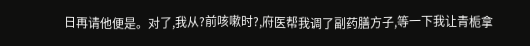日再请他便是。对了,我从?前咳嗽时?,府医帮我调了副药膳方子,等一下我让青栀拿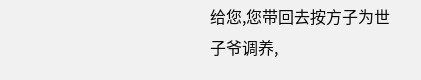给您,您带回去按方子为世子爷调养,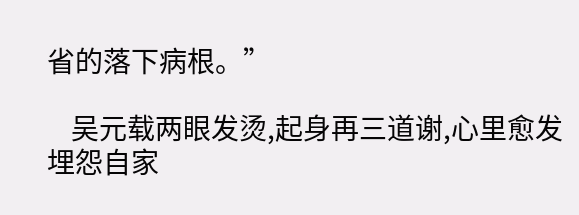省的落下病根。”

    吴元载两眼发烫,起身再三道谢,心里愈发埋怨自家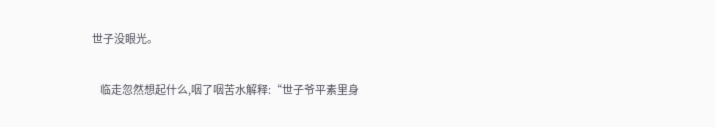世子没眼光。

    临走忽然想起什么,咽了咽苦水解释:“世子爷平素里身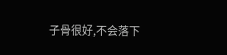子骨很好,不会落下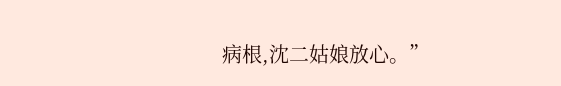病根,沈二姑娘放心。”